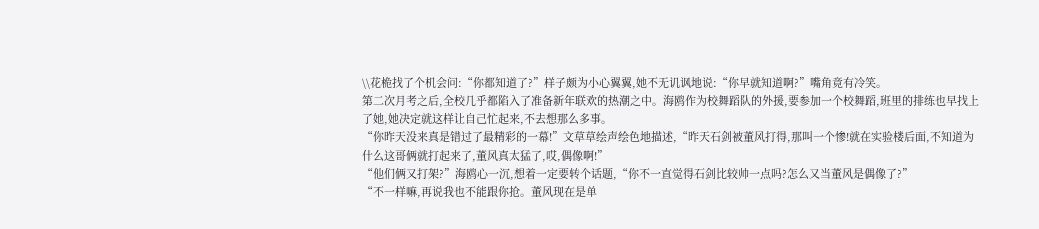\\花桅找了个机会问:“你都知道了?”样子颇为小心翼翼,她不无讥讽地说:“你早就知道啊?”嘴角竟有冷笑。
第二次月考之后,全校几乎都陷入了准备新年联欢的热潮之中。海鸥作为校舞蹈队的外援,要参加一个校舞蹈,班里的排练也早找上了她,她决定就这样让自己忙起来,不去想那么多事。
“你昨天没来真是错过了最精彩的一幕!”文草草绘声绘色地描述,“昨天石剑被董风打得,那叫一个惨!就在实验楼后面,不知道为什么这哥俩就打起来了,董风真太猛了,哎,偶像啊!”
“他们俩又打架?”海鸥心一沉,想着一定要转个话题,“你不一直觉得石剑比较帅一点吗?怎么又当董风是偶像了?”
“不一样嘛,再说我也不能跟你抢。董风现在是单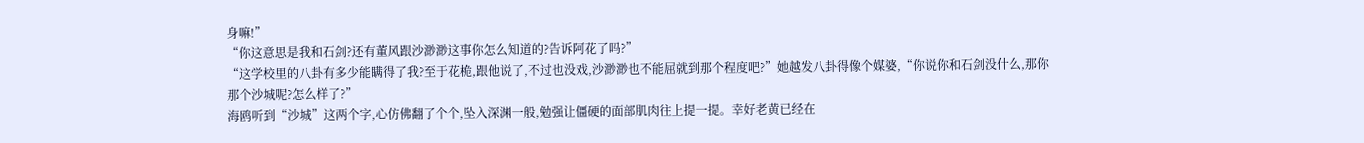身嘛!”
“你这意思是我和石剑?还有董风跟沙渺渺这事你怎么知道的?告诉阿花了吗?”
“这学校里的八卦有多少能瞒得了我?至于花桅,跟他说了,不过也没戏,沙渺渺也不能屈就到那个程度吧?”她越发八卦得像个媒婆,“你说你和石剑没什么,那你那个沙城呢?怎么样了?”
海鸥听到“沙城”这两个字,心仿佛翻了个个,坠入深渊一般,勉强让僵硬的面部肌肉往上提一提。幸好老黄已经在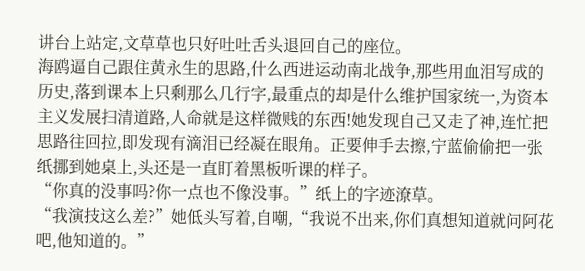讲台上站定,文草草也只好吐吐舌头退回自己的座位。
海鸥逼自己跟住黄永生的思路,什么西进运动南北战争,那些用血泪写成的历史,落到课本上只剩那么几行字,最重点的却是什么维护国家统一,为资本主义发展扫清道路,人命就是这样微贱的东西!她发现自己又走了神,连忙把思路往回拉,即发现有滴泪已经凝在眼角。正要伸手去擦,宁蓝偷偷把一张纸挪到她桌上,头还是一直盯着黑板听课的样子。
“你真的没事吗?你一点也不像没事。”纸上的字迹潦草。
“我演技这么差?”她低头写着,自嘲,“我说不出来,你们真想知道就问阿花吧,他知道的。”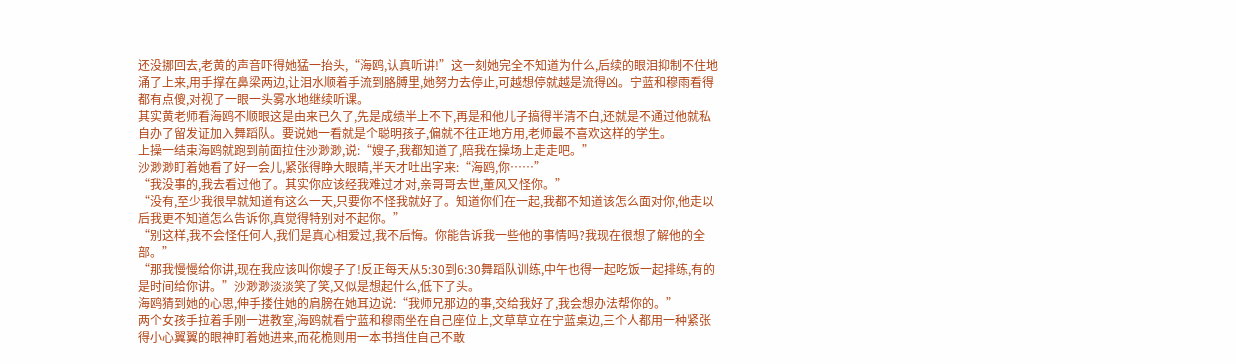还没挪回去,老黄的声音吓得她猛一抬头,“海鸥,认真听讲!”这一刻她完全不知道为什么,后续的眼泪抑制不住地涌了上来,用手撑在鼻梁两边,让泪水顺着手流到胳膊里,她努力去停止,可越想停就越是流得凶。宁蓝和穆雨看得都有点傻,对视了一眼一头雾水地继续听课。
其实黄老师看海鸥不顺眼这是由来已久了,先是成绩半上不下,再是和他儿子搞得半清不白,还就是不通过他就私自办了留发证加入舞蹈队。要说她一看就是个聪明孩子,偏就不往正地方用,老师最不喜欢这样的学生。
上操一结束海鸥就跑到前面拉住沙渺渺,说:“嫂子,我都知道了,陪我在操场上走走吧。”
沙渺渺盯着她看了好一会儿,紧张得睁大眼睛,半天才吐出字来:“海鸥,你……”
“我没事的,我去看过他了。其实你应该经我难过才对,亲哥哥去世,董风又怪你。”
“没有,至少我很早就知道有这么一天,只要你不怪我就好了。知道你们在一起,我都不知道该怎么面对你,他走以后我更不知道怎么告诉你,真觉得特别对不起你。”
“别这样,我不会怪任何人,我们是真心相爱过,我不后悔。你能告诉我一些他的事情吗?我现在很想了解他的全部。”
“那我慢慢给你讲,现在我应该叫你嫂子了!反正每天从5:30到6:30舞蹈队训练,中午也得一起吃饭一起排练,有的是时间给你讲。”沙渺渺淡淡笑了笑,又似是想起什么,低下了头。
海鸥猜到她的心思,伸手搂住她的肩膀在她耳边说:“我师兄那边的事,交给我好了,我会想办法帮你的。”
两个女孩手拉着手刚一进教室,海鸥就看宁蓝和穆雨坐在自己座位上,文草草立在宁蓝桌边,三个人都用一种紧张得小心翼翼的眼神盯着她进来,而花桅则用一本书挡住自己不敢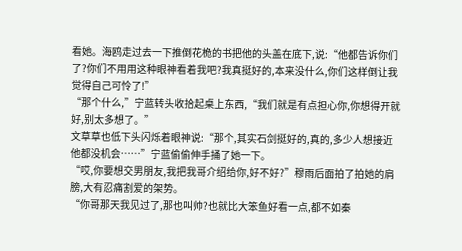看她。海鸥走过去一下推倒花桅的书把他的头盖在底下,说:“他都告诉你们了?你们不用用这种眼神看着我吧?我真挺好的,本来没什么,你们这样倒让我觉得自己可怜了!”
“那个什么,”宁蓝转头收拾起桌上东西,“我们就是有点担心你,你想得开就好,别太多想了。”
文草草也低下头闪烁着眼神说:“那个,其实石剑挺好的,真的,多少人想接近他都没机会……”宁蓝偷偷伸手捅了她一下。
“哎,你要想交男朋友,我把我哥介绍给你,好不好?”穆雨后面拍了拍她的肩膀,大有忍痛割爱的架势。
“你哥那天我见过了,那也叫帅?也就比大笨鱼好看一点,都不如秦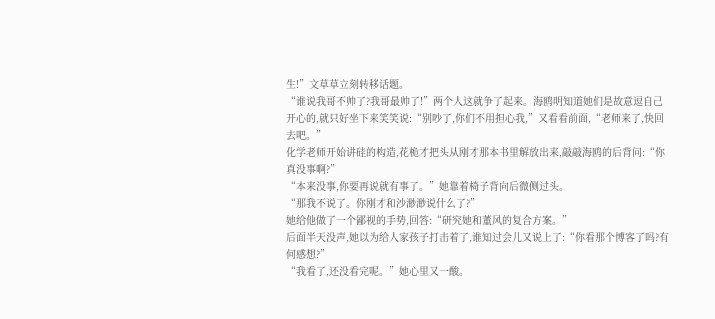生!”文草草立刻转移话题。
“谁说我哥不帅了?我哥最帅了!”两个人这就争了起来。海鸥明知道她们是故意逗自己开心的,就只好坐下来笑笑说:“别吵了,你们不用担心我,”又看看前面,“老师来了,快回去吧。”
化学老师开始讲硅的构造,花桅才把头从刚才那本书里解放出来,敲敲海鸥的后背问:“你真没事啊?”
“本来没事,你要再说就有事了。”她靠着椅子背向后微侧过头。
“那我不说了。你刚才和沙渺渺说什么了?”
她给他做了一个鄙视的手势,回答:“研究她和董风的复合方案。”
后面半天没声,她以为给人家孩子打击着了,谁知过会儿又说上了:“你看那个博客了吗?有何感想?”
“我看了,还没看完呢。”她心里又一酸。